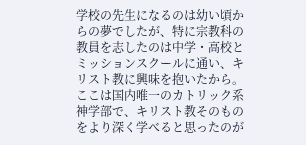学校の先生になるのは幼い頃からの夢でしたが、特に宗教科の教員を志したのは中学・高校とミッションスクールに通い、キリスト教に興味を抱いたから。ここは国内唯一のカトリック系神学部で、キリスト教そのものをより深く学べると思ったのが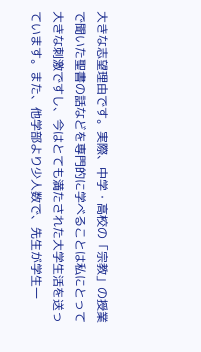大きな志望理由です。実際、中学・高校の「宗教」の授業で聞いた聖書の話などを専門的に学べることは私にとって大きな刺激ですし、今はとても満たされた大学生活を送っています。また、他学部より少人数で、先生が学生一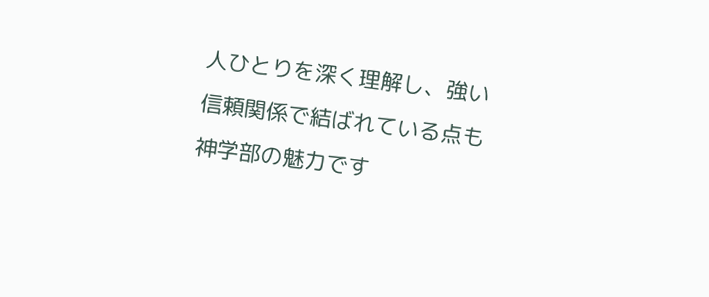人ひとりを深く理解し、強い信頼関係で結ばれている点も神学部の魅力です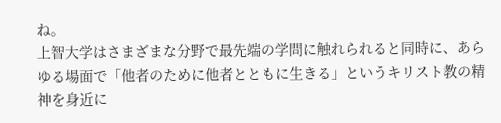ね。
上智大学はさまざまな分野で最先端の学問に触れられると同時に、あらゆる場面で「他者のために他者とともに生きる」というキリスト教の精神を身近に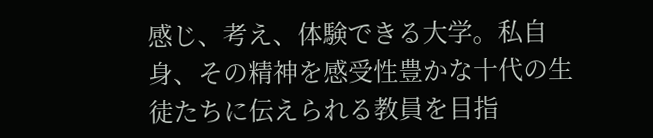感じ、考え、体験できる大学。私自身、その精神を感受性豊かな十代の生徒たちに伝えられる教員を目指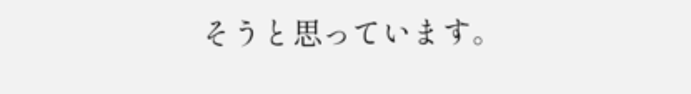そうと思っています。